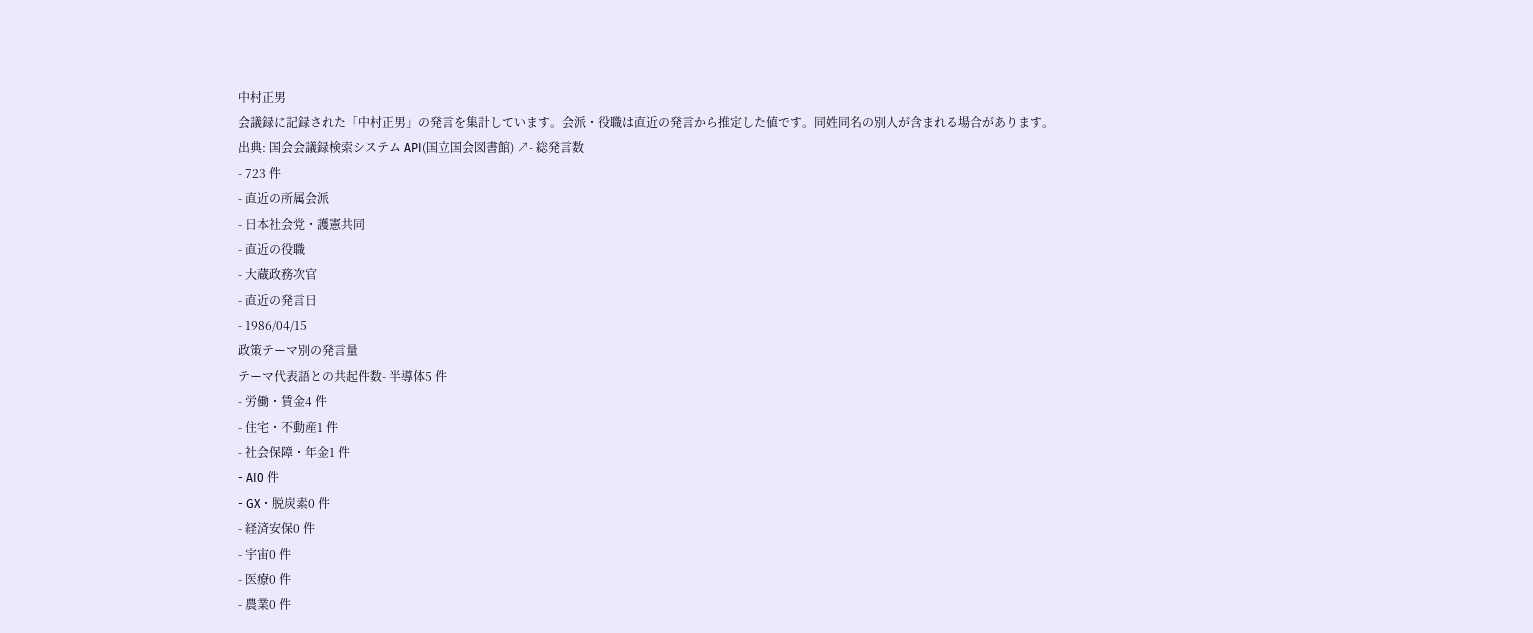中村正男
会議録に記録された「中村正男」の発言を集計しています。会派・役職は直近の発言から推定した値です。同姓同名の別人が含まれる場合があります。
出典: 国会会議録検索システム API(国立国会図書館) ↗- 総発言数
- 723 件
- 直近の所属会派
- 日本社会党・護憲共同
- 直近の役職
- 大蔵政務次官
- 直近の発言日
- 1986/04/15
政策テーマ別の発言量
テーマ代表語との共起件数- 半導体5 件
- 労働・賃金4 件
- 住宅・不動産1 件
- 社会保障・年金1 件
- AI0 件
- GX・脱炭素0 件
- 経済安保0 件
- 宇宙0 件
- 医療0 件
- 農業0 件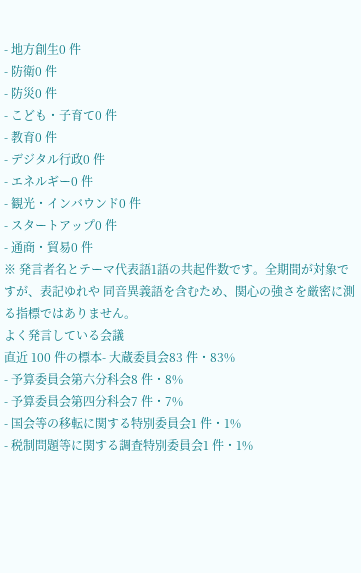- 地方創生0 件
- 防衛0 件
- 防災0 件
- こども・子育て0 件
- 教育0 件
- デジタル行政0 件
- エネルギー0 件
- 観光・インバウンド0 件
- スタートアップ0 件
- 通商・貿易0 件
※ 発言者名とテーマ代表語1語の共起件数です。全期間が対象ですが、表記ゆれや 同音異義語を含むため、関心の強さを厳密に測る指標ではありません。
よく発言している会議
直近 100 件の標本- 大蔵委員会83 件・83%
- 予算委員会第六分科会8 件・8%
- 予算委員会第四分科会7 件・7%
- 国会等の移転に関する特別委員会1 件・1%
- 税制問題等に関する調査特別委員会1 件・1%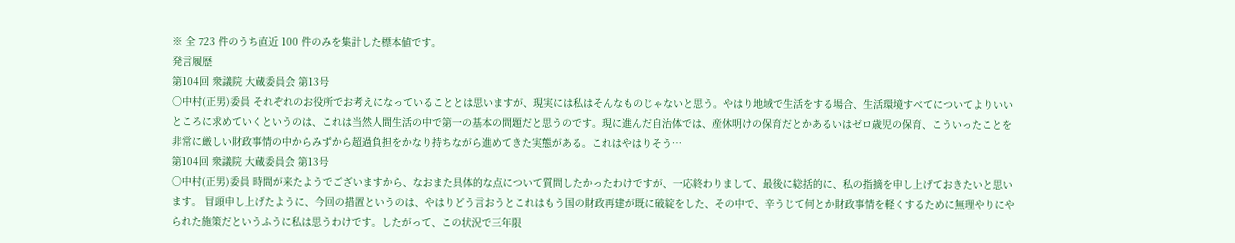※ 全 723 件のうち直近 100 件のみを集計した標本値です。
発言履歴
第104回 衆議院 大蔵委員会 第13号
○中村(正男)委員 それぞれのお役所でお考えになっていることとは思いますが、現実には私はそんなものじゃないと思う。やはり地域で生活をする場合、生活環境すべてについてよりいいところに求めていくというのは、これは当然人間生活の中で第一の基本の問題だと思うのです。現に進んだ自治体では、産休明けの保育だとかあるいはゼロ歳児の保育、こういったことを非常に厳しい財政事情の中からみずから超過負担をかなり持ちながら進めてきた実態がある。これはやはりそう…
第104回 衆議院 大蔵委員会 第13号
○中村(正男)委員 時間が来たようでございますから、なおまた具体的な点について質問したかったわけですが、一応終わりまして、最後に総括的に、私の指摘を申し上げておきたいと思います。 冒頭申し上げたように、今回の措置というのは、やはりどう言おうとこれはもう国の財政再建が既に破綻をした、その中で、辛うじて何とか財政事情を軽くするために無理やりにやられた施策だというふうに私は思うわけです。したがって、この状況で三年限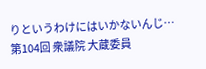りというわけにはいかないんじ…
第104回 衆議院 大蔵委員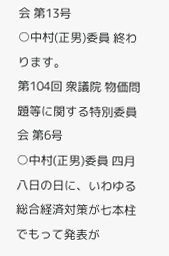会 第13号
○中村(正男)委員 終わります。
第104回 衆議院 物価問題等に関する特別委員会 第6号
○中村(正男)委員 四月八日の日に、いわゆる総合経済対策が七本柱でもって発表が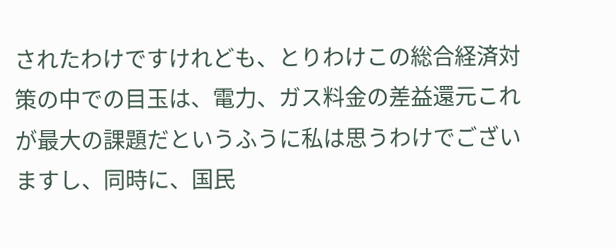されたわけですけれども、とりわけこの総合経済対策の中での目玉は、電力、ガス料金の差益還元これが最大の課題だというふうに私は思うわけでございますし、同時に、国民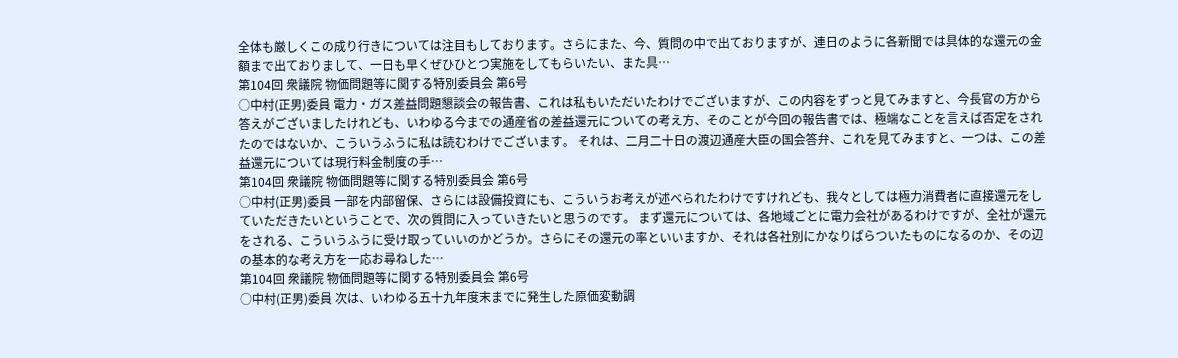全体も厳しくこの成り行きについては注目もしております。さらにまた、今、質問の中で出ておりますが、連日のように各新聞では具体的な還元の金額まで出ておりまして、一日も早くぜひひとつ実施をしてもらいたい、また具…
第104回 衆議院 物価問題等に関する特別委員会 第6号
○中村(正男)委員 電力・ガス差益問題懇談会の報告書、これは私もいただいたわけでございますが、この内容をずっと見てみますと、今長官の方から答えがございましたけれども、いわゆる今までの通産省の差益還元についての考え方、そのことが今回の報告書では、極端なことを言えば否定をされたのではないか、こういうふうに私は読むわけでございます。 それは、二月二十日の渡辺通産大臣の国会答弁、これを見てみますと、一つは、この差益還元については現行料金制度の手…
第104回 衆議院 物価問題等に関する特別委員会 第6号
○中村(正男)委員 一部を内部留保、さらには設備投資にも、こういうお考えが述べられたわけですけれども、我々としては極力消費者に直接還元をしていただきたいということで、次の質問に入っていきたいと思うのです。 まず還元については、各地域ごとに電力会社があるわけですが、全社が還元をされる、こういうふうに受け取っていいのかどうか。さらにその還元の率といいますか、それは各社別にかなりぱらついたものになるのか、その辺の基本的な考え方を一応お尋ねした…
第104回 衆議院 物価問題等に関する特別委員会 第6号
○中村(正男)委員 次は、いわゆる五十九年度末までに発生した原価変動調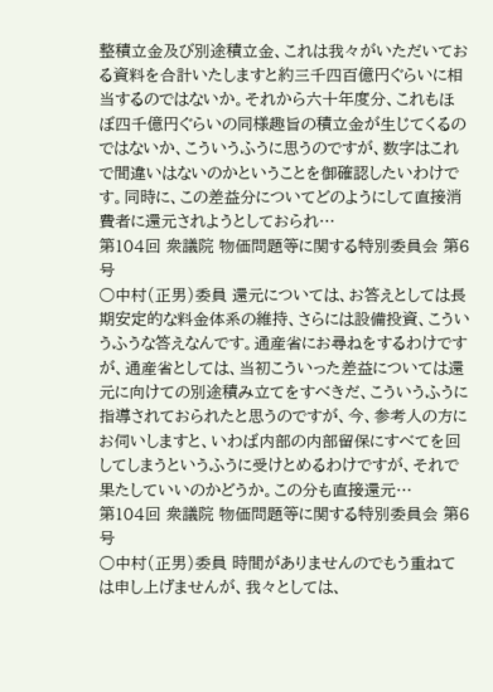整積立金及び別途積立金、これは我々がいただいておる資料を合計いたしますと約三千四百億円ぐらいに相当するのではないか。それから六十年度分、これもほぼ四千億円ぐらいの同様趣旨の積立金が生じてくるのではないか、こういうふうに思うのですが、数字はこれで間違いはないのかということを御確認したいわけです。同時に、この差益分についてどのようにして直接消費者に還元されようとしておられ…
第104回 衆議院 物価問題等に関する特別委員会 第6号
○中村(正男)委員 還元については、お答えとしては長期安定的な料金体系の維持、さらには設備投資、こういうふうな答えなんです。通産省にお尋ねをするわけですが、通産省としては、当初こういった差益については還元に向けての別途積み立てをすべきだ、こういうふうに指導されておられたと思うのですが、今、参考人の方にお伺いしますと、いわば内部の内部留保にすべてを回してしまうというふうに受けとめるわけですが、それで果たしていいのかどうか。この分も直接還元…
第104回 衆議院 物価問題等に関する特別委員会 第6号
○中村(正男)委員 時間がありませんのでもう重ねては申し上げませんが、我々としては、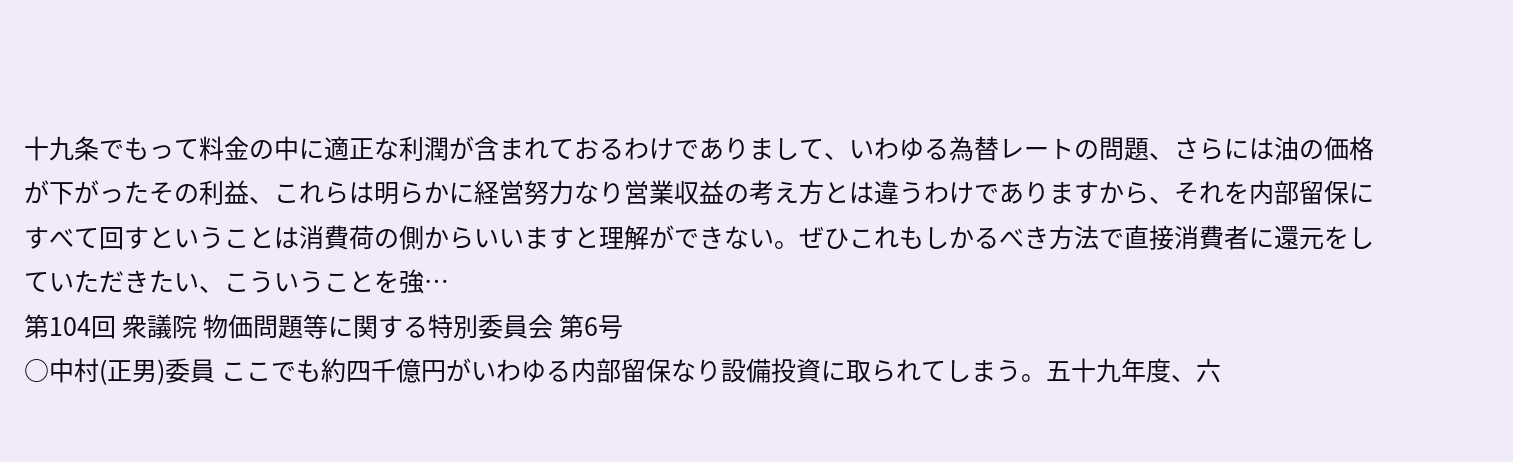十九条でもって料金の中に適正な利潤が含まれておるわけでありまして、いわゆる為替レートの問題、さらには油の価格が下がったその利益、これらは明らかに経営努力なり営業収益の考え方とは違うわけでありますから、それを内部留保にすべて回すということは消費荷の側からいいますと理解ができない。ぜひこれもしかるべき方法で直接消費者に還元をしていただきたい、こういうことを強…
第104回 衆議院 物価問題等に関する特別委員会 第6号
○中村(正男)委員 ここでも約四千億円がいわゆる内部留保なり設備投資に取られてしまう。五十九年度、六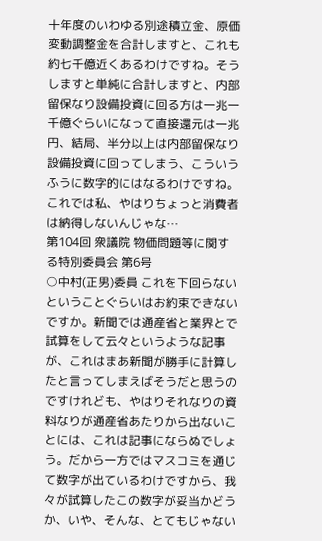十年度のいわゆる別途積立金、原価変動調整金を合計しますと、これも約七千億近くあるわけですね。そうしますと単純に合計しますと、内部留保なり設備投資に回る方は一兆一千億ぐらいになって直接還元は一兆円、結局、半分以上は内部留保なり設備投資に回ってしまう、こういうふうに数字的にはなるわけですね。これでは私、やはりちょっと消費者は納得しないんじゃな…
第104回 衆議院 物価問題等に関する特別委員会 第6号
○中村(正男)委員 これを下回らないということぐらいはお約束できないですか。新聞では通産省と業界とで試算をして云々というような記事が、これはまあ新聞が勝手に計算したと言ってしまえばそうだと思うのですけれども、やはりそれなりの資料なりが通産省あたりから出ないことには、これは記事にならぬでしょう。だから一方ではマスコミを通じて数字が出ているわけですから、我々が試算したこの数字が妥当かどうか、いや、そんな、とてもじゃない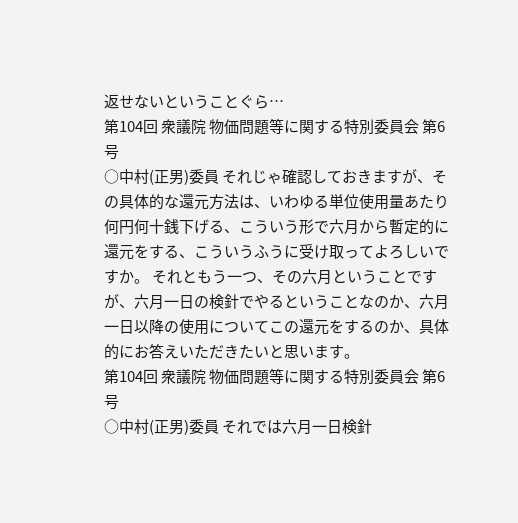返せないということぐら…
第104回 衆議院 物価問題等に関する特別委員会 第6号
○中村(正男)委員 それじゃ確認しておきますが、その具体的な還元方法は、いわゆる単位使用量あたり何円何十銭下げる、こういう形で六月から暫定的に還元をする、こういうふうに受け取ってよろしいですか。 それともう一つ、その六月ということですが、六月一日の検針でやるということなのか、六月一日以降の使用についてこの還元をするのか、具体的にお答えいただきたいと思います。
第104回 衆議院 物価問題等に関する特別委員会 第6号
○中村(正男)委員 それでは六月一日検針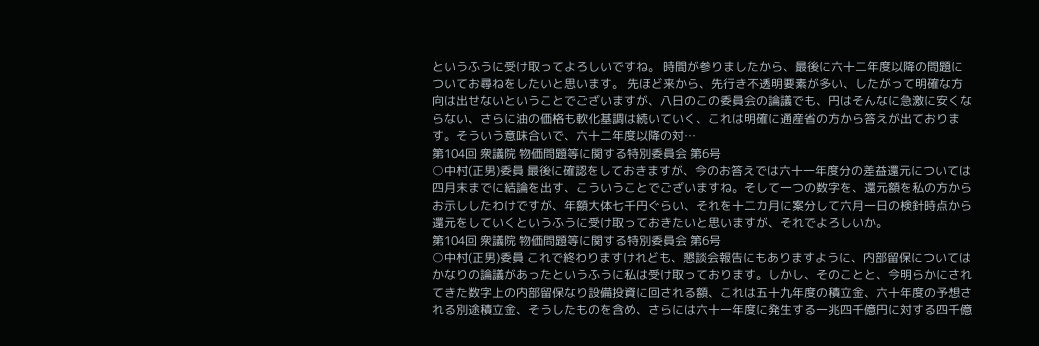というふうに受け取ってよろしいですね。 時間が参りましたから、最後に六十二年度以降の問題についてお尋ねをしたいと思います。 先ほど来から、先行き不透明要素が多い、したがって明確な方向は出せないということでございますが、八日のこの委員会の論議でも、円はそんなに急激に安くならない、さらに油の価格も軟化基調は続いていく、これは明確に通産省の方から答えが出ております。そういう意味合いで、六十二年度以降の対…
第104回 衆議院 物価問題等に関する特別委員会 第6号
○中村(正男)委員 最後に確認をしておきますが、今のお答えでは六十一年度分の差益還元については四月末までに結論を出す、こういうことでございますね。そして一つの数字を、還元額を私の方からお示ししたわけですが、年額大体七千円ぐらい、それを十二カ月に案分して六月一日の検針時点から還元をしていくというふうに受け取っておきたいと思いますが、それでよろしいか。
第104回 衆議院 物価問題等に関する特別委員会 第6号
○中村(正男)委員 これで終わりますけれども、懇談会報告にもありますように、内部留保についてはかなりの論議があったというふうに私は受け取っております。しかし、そのことと、今明らかにされてきた数字上の内部留保なり設備投資に回される額、これは五十九年度の積立金、六十年度の予想される別途積立金、そうしたものを含め、さらには六十一年度に発生する一兆四千億円に対する四千億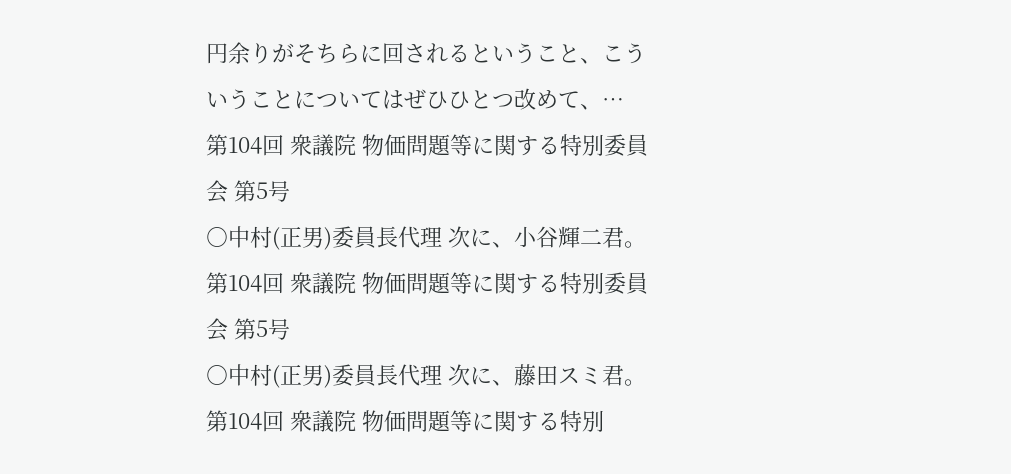円余りがそちらに回されるということ、こういうことについてはぜひひとつ改めて、…
第104回 衆議院 物価問題等に関する特別委員会 第5号
○中村(正男)委員長代理 次に、小谷輝二君。
第104回 衆議院 物価問題等に関する特別委員会 第5号
○中村(正男)委員長代理 次に、藤田スミ君。
第104回 衆議院 物価問題等に関する特別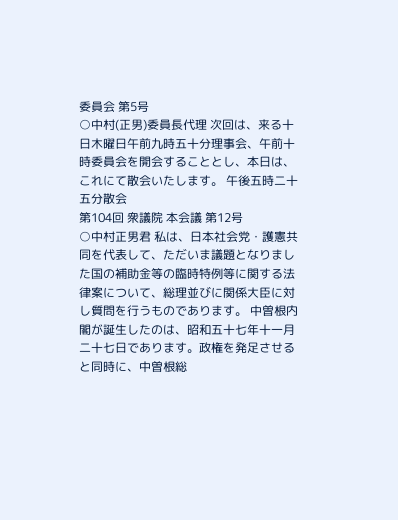委員会 第5号
○中村(正男)委員長代理 次回は、来る十日木曜日午前九時五十分理事会、午前十時委員会を開会することとし、本日は、これにて散会いたします。 午後五時二十五分散会
第104回 衆議院 本会議 第12号
○中村正男君 私は、日本社会党・護憲共同を代表して、ただいま議題となりました国の補助金等の臨時特例等に関する法律案について、総理並びに関係大臣に対し質問を行うものであります。 中曽根内閣が誕生したのは、昭和五十七年十一月二十七日であります。政権を発足させると同時に、中曽根総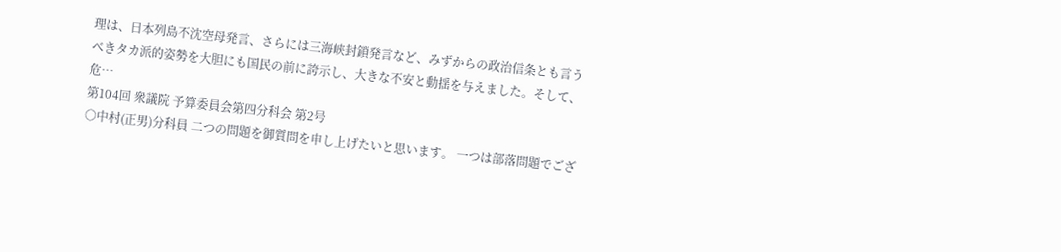理は、日本列島不沈空母発言、さらには三海峡封鎖発言など、みずからの政治信条とも言うべきタカ派的姿勢を大胆にも国民の前に誇示し、大きな不安と動揺を与えました。そして、危…
第104回 衆議院 予算委員会第四分科会 第2号
○中村(正男)分科員 二つの問題を御質問を申し上げたいと思います。 一つは部落問題でござ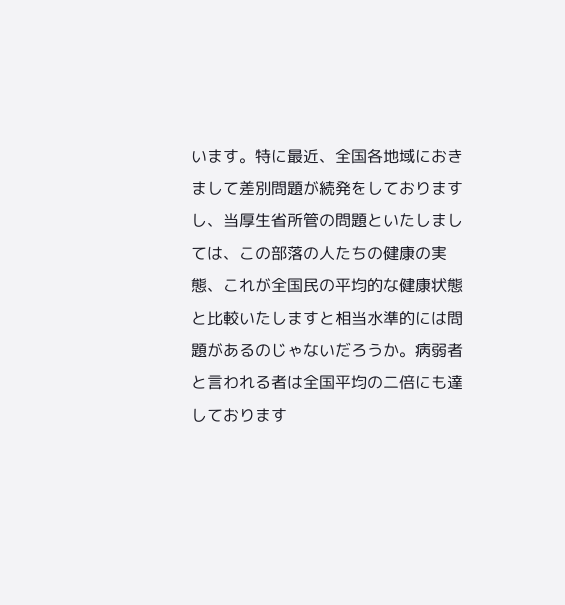います。特に最近、全国各地域におきまして差別問題が続発をしておりますし、当厚生省所管の問題といたしましては、この部落の人たちの健康の実態、これが全国民の平均的な健康状態と比較いたしますと相当水準的には問題があるのじゃないだろうか。病弱者と言われる者は全国平均の二倍にも達しております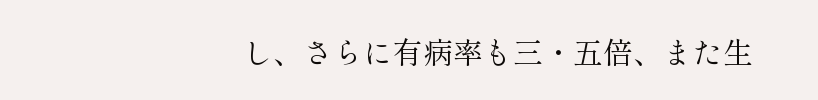し、さらに有病率も三・五倍、また生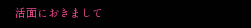活面におきまして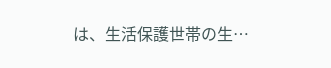は、生活保護世帯の生…